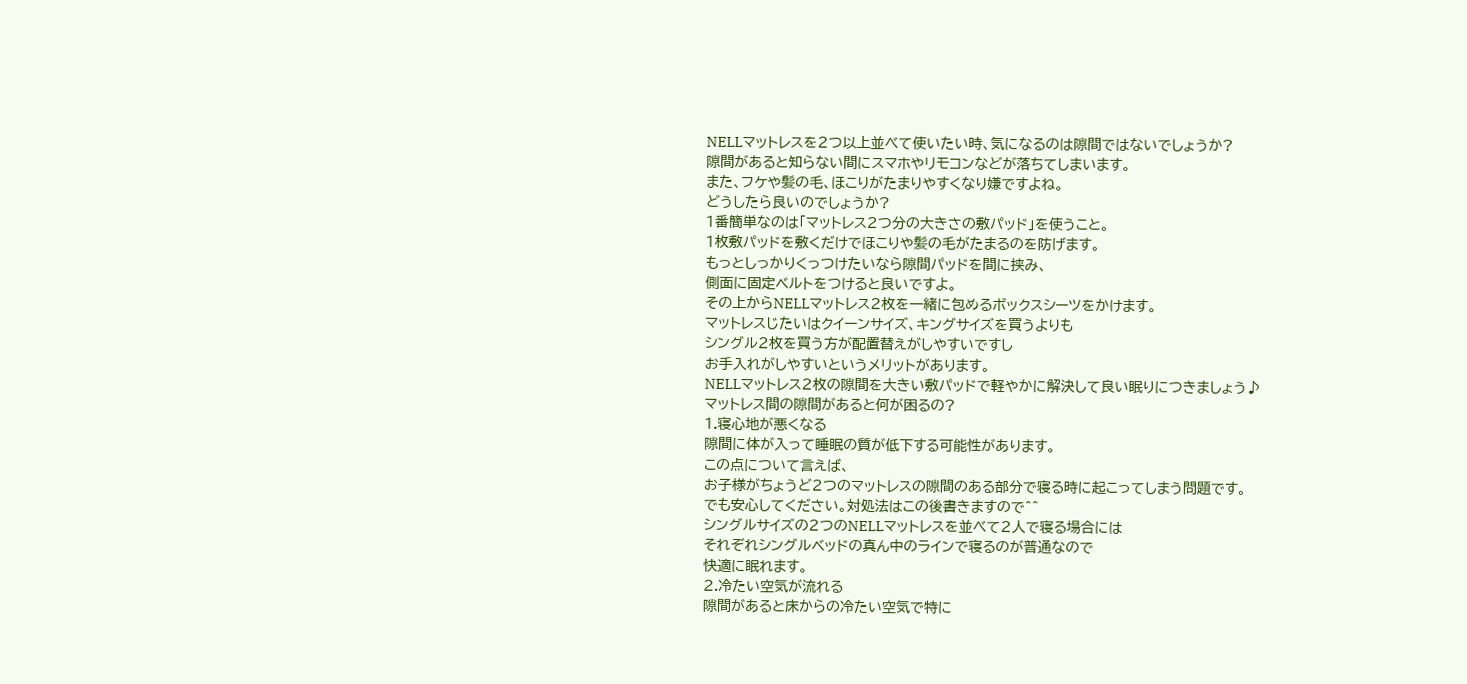NELLマットレスを2つ以上並べて使いたい時、気になるのは隙間ではないでしょうか?
隙間があると知らない間にスマホやリモコンなどが落ちてしまいます。
また、フケや髪の毛、ほこりがたまりやすくなり嫌ですよね。
どうしたら良いのでしょうか?
1番簡単なのは「マットレス2つ分の大きさの敷パッド」を使うこと。
1枚敷パッドを敷くだけでほこりや髪の毛がたまるのを防げます。
もっとしっかりくっつけたいなら隙間パッドを間に挟み、
側面に固定ベルトをつけると良いですよ。
その上からNELLマットレス2枚を一緒に包めるボックスシーツをかけます。
マットレスじたいはクイーンサイズ、キングサイズを買うよりも
シングル2枚を買う方が配置替えがしやすいですし
お手入れがしやすいというメリットがあります。
NELLマットレス2枚の隙間を大きい敷パッドで軽やかに解決して良い眠りにつきましょう♪
マットレス間の隙間があると何が困るの?
1.寝心地が悪くなる
隙間に体が入って睡眠の質が低下する可能性があります。
この点について言えば、
お子様がちょうど2つのマットレスの隙間のある部分で寝る時に起こってしまう問題です。
でも安心してください。対処法はこの後書きますので^^
シングルサイズの2つのNELLマットレスを並べて2人で寝る場合には
それぞれシングルベッドの真ん中のラインで寝るのが普通なので
快適に眠れます。
2.冷たい空気が流れる
隙間があると床からの冷たい空気で特に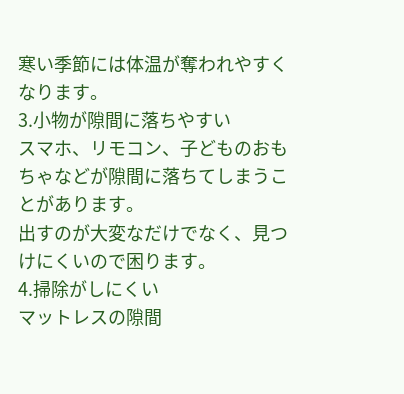寒い季節には体温が奪われやすくなります。
3.小物が隙間に落ちやすい
スマホ、リモコン、子どものおもちゃなどが隙間に落ちてしまうことがあります。
出すのが大変なだけでなく、見つけにくいので困ります。
4.掃除がしにくい
マットレスの隙間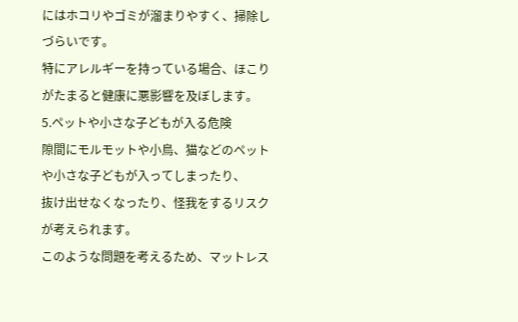にはホコリやゴミが溜まりやすく、掃除しづらいです。
特にアレルギーを持っている場合、ほこりがたまると健康に悪影響を及ぼします。
5.ペットや小さな子どもが入る危険
隙間にモルモットや小鳥、猫などのペットや小さな子どもが入ってしまったり、
抜け出せなくなったり、怪我をするリスクが考えられます。
このような問題を考えるため、マットレス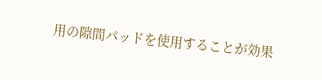用の隙間パッドを使用することが効果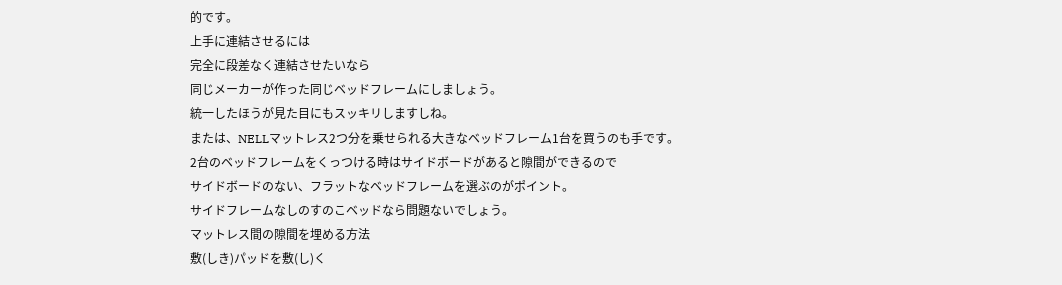的です。
上手に連結させるには
完全に段差なく連結させたいなら
同じメーカーが作った同じベッドフレームにしましょう。
統一したほうが見た目にもスッキリしますしね。
または、NELLマットレス2つ分を乗せられる大きなベッドフレーム1台を買うのも手です。
2台のベッドフレームをくっつける時はサイドボードがあると隙間ができるので
サイドボードのない、フラットなベッドフレームを選ぶのがポイント。
サイドフレームなしのすのこベッドなら問題ないでしょう。
マットレス間の隙間を埋める方法
敷(しき)パッドを敷(し)く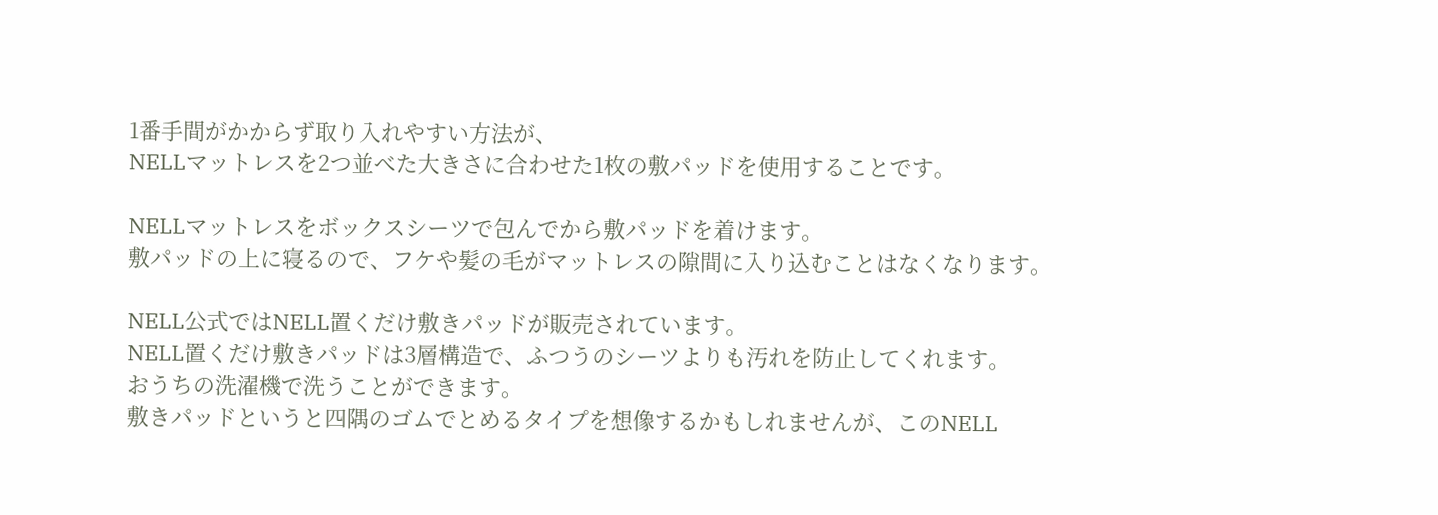1番手間がかからず取り入れやすい方法が、
NELLマットレスを2つ並べた大きさに合わせた1枚の敷パッドを使用することです。

NELLマットレスをボックスシーツで包んでから敷パッドを着けます。
敷パッドの上に寝るので、フケや髪の毛がマットレスの隙間に入り込むことはなくなります。

NELL公式ではNELL置くだけ敷きパッドが販売されています。
NELL置くだけ敷きパッドは3層構造で、ふつうのシーツよりも汚れを防止してくれます。
おうちの洗濯機で洗うことができます。
敷きパッドというと四隅のゴムでとめるタイプを想像するかもしれませんが、このNELL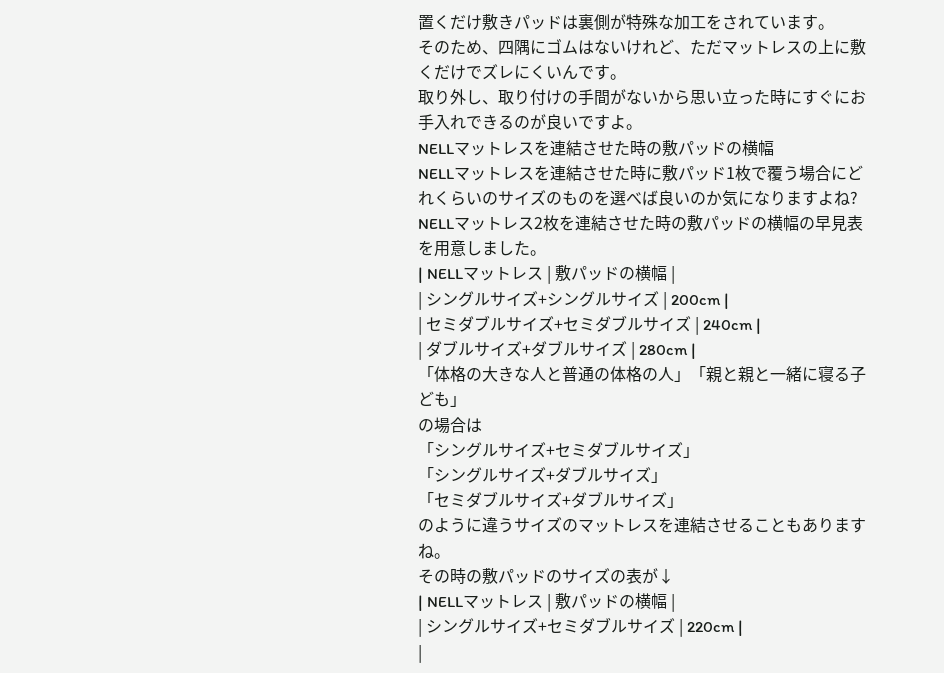置くだけ敷きパッドは裏側が特殊な加工をされています。
そのため、四隅にゴムはないけれど、ただマットレスの上に敷くだけでズレにくいんです。
取り外し、取り付けの手間がないから思い立った時にすぐにお手入れできるのが良いですよ。
NELLマットレスを連結させた時の敷パッドの横幅
NELLマットレスを連結させた時に敷パッド1枚で覆う場合にどれくらいのサイズのものを選べば良いのか気になりますよね?
NELLマットレス2枚を連結させた時の敷パッドの横幅の早見表を用意しました。
| NELLマットレス | 敷パッドの横幅 |
| シングルサイズ+シングルサイズ | 200cm |
| セミダブルサイズ+セミダブルサイズ | 240cm |
| ダブルサイズ+ダブルサイズ | 280cm |
「体格の大きな人と普通の体格の人」「親と親と一緒に寝る子ども」
の場合は
「シングルサイズ+セミダブルサイズ」
「シングルサイズ+ダブルサイズ」
「セミダブルサイズ+ダブルサイズ」
のように違うサイズのマットレスを連結させることもありますね。
その時の敷パッドのサイズの表が↓
| NELLマットレス | 敷パッドの横幅 |
| シングルサイズ+セミダブルサイズ | 220cm |
|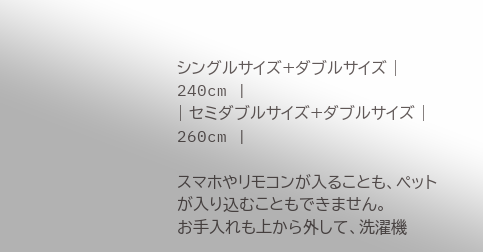シングルサイズ+ダブルサイズ | 240cm |
| セミダブルサイズ+ダブルサイズ | 260cm |

スマホやリモコンが入ることも、ペットが入り込むこともできません。
お手入れも上から外して、洗濯機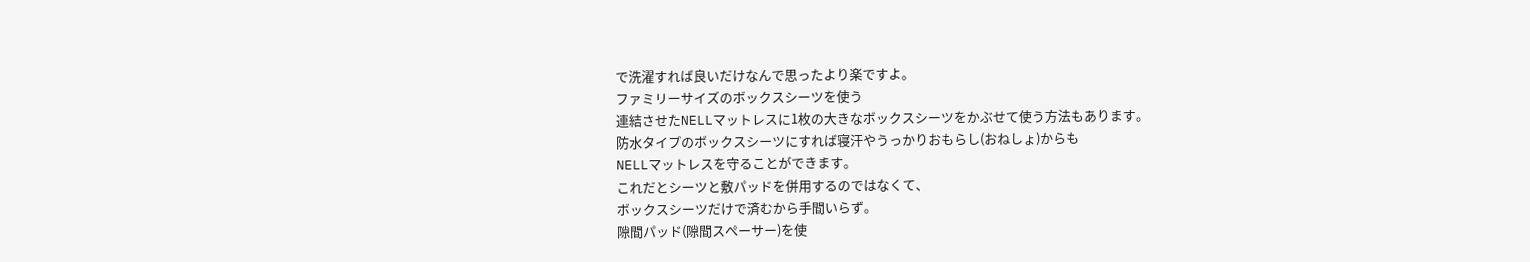で洗濯すれば良いだけなんで思ったより楽ですよ。
ファミリーサイズのボックスシーツを使う
連結させたNELLマットレスに1枚の大きなボックスシーツをかぶせて使う方法もあります。
防水タイプのボックスシーツにすれば寝汗やうっかりおもらし(おねしょ)からも
NELLマットレスを守ることができます。
これだとシーツと敷パッドを併用するのではなくて、
ボックスシーツだけで済むから手間いらず。
隙間パッド(隙間スぺーサー)を使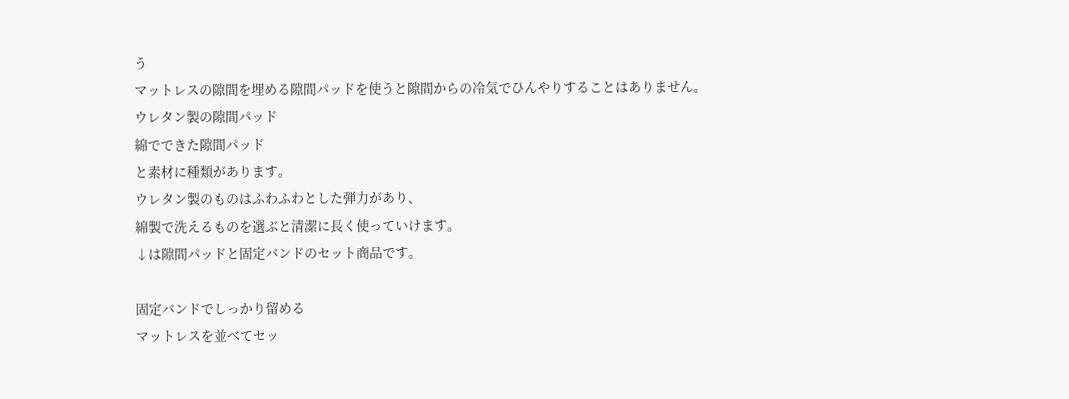う
マットレスの隙間を埋める隙間パッドを使うと隙間からの冷気でひんやりすることはありません。
ウレタン製の隙間パッド
綿でできた隙間パッド
と素材に種類があります。
ウレタン製のものはふわふわとした弾力があり、
綿製で洗えるものを選ぶと清潔に長く使っていけます。
↓は隙間パッドと固定バンドのセット商品です。

固定バンドでしっかり留める
マットレスを並べてセッ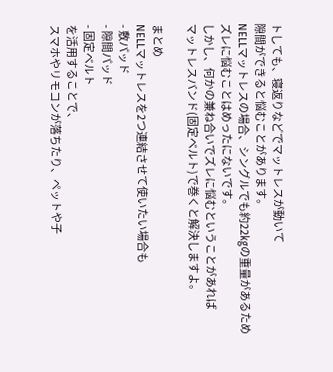トしても、寝返りなどでマットレスが動いて
隙間ができると悩むことがあります。
NELLマットレスの場合、シングルでも約22㎏の重量があるため
ズレに悩むことはめったにないです。
しかし、何かの兼ね合いでズレに悩むということがあれば
マットレスバンド(固定ベルト)で巻くと解決しますよ。

まとめ
NELLマットレスを2つ連結させて使いたい場合も
- 敷パッド
- 隙間パッド
- 固定ベルト
を活用することで、
スマホやリモコンが落ちたり、ペットや子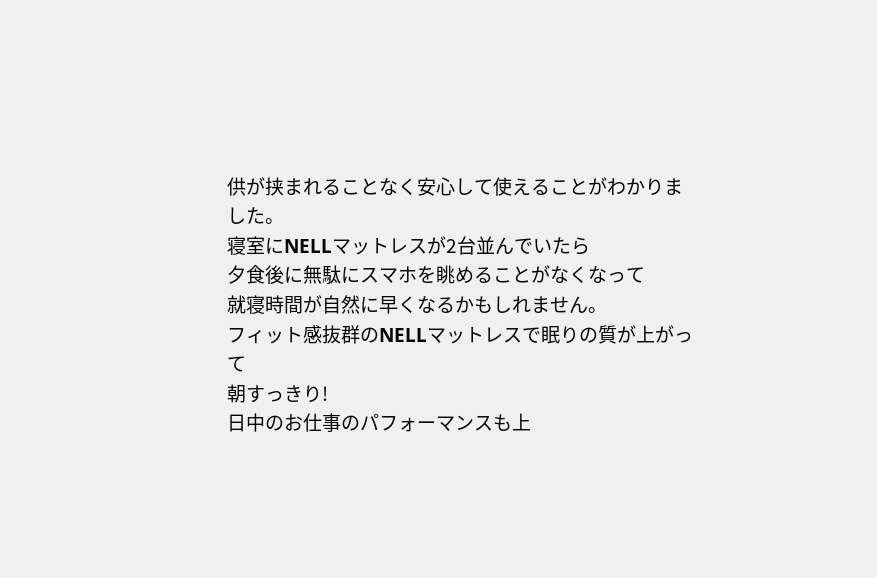供が挟まれることなく安心して使えることがわかりました。
寝室にNELLマットレスが2台並んでいたら
夕食後に無駄にスマホを眺めることがなくなって
就寝時間が自然に早くなるかもしれません。
フィット感抜群のNELLマットレスで眠りの質が上がって
朝すっきり!
日中のお仕事のパフォーマンスも上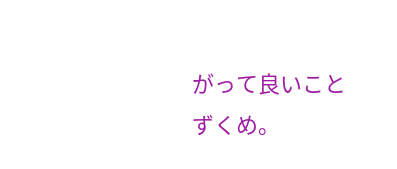がって良いことずくめ。